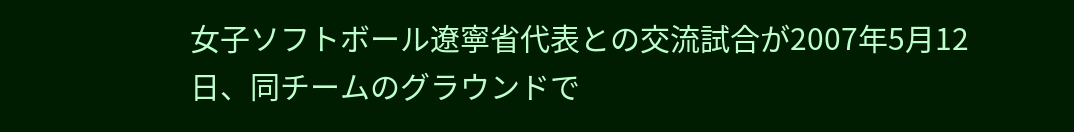女子ソフトボール遼寧省代表との交流試合が2007年5月12日、同チームのグラウンドで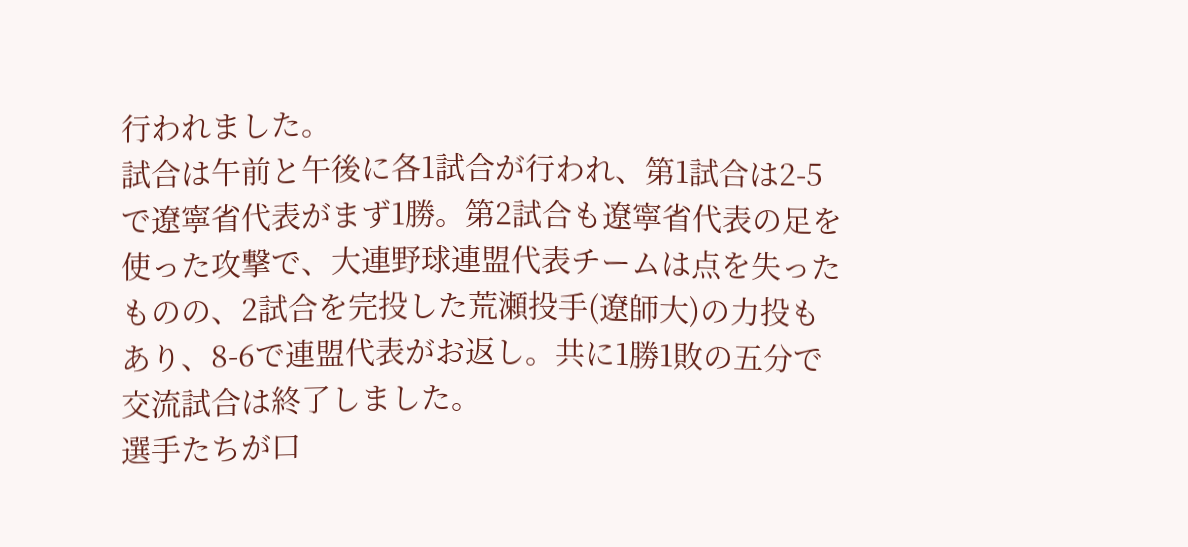行われました。
試合は午前と午後に各1試合が行われ、第1試合は2-5で遼寧省代表がまず1勝。第2試合も遼寧省代表の足を使った攻撃で、大連野球連盟代表チームは点を失ったものの、2試合を完投した荒瀬投手(遼師大)の力投もあり、8-6で連盟代表がお返し。共に1勝1敗の五分で交流試合は終了しました。
選手たちが口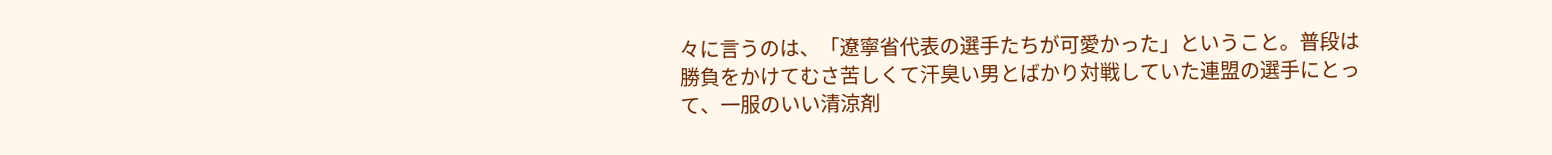々に言うのは、「遼寧省代表の選手たちが可愛かった」ということ。普段は勝負をかけてむさ苦しくて汗臭い男とばかり対戦していた連盟の選手にとって、一服のいい清涼剤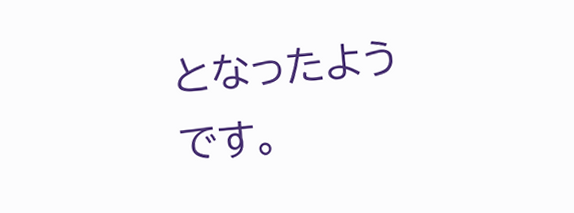となったようです。